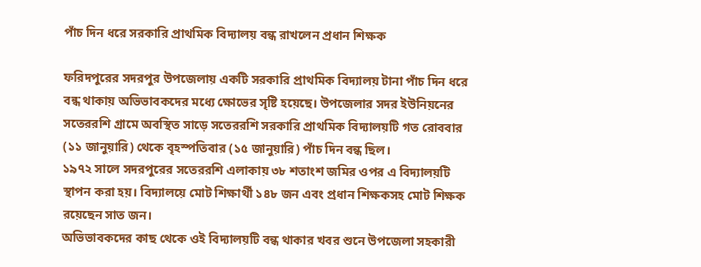পাঁচ দিন ধরে সরকারি প্রাথমিক বিদ্যালয় বন্ধ রাখলেন প্রধান শিক্ষক

ফরিদপুরের সদরপুর উপজেলায় একটি সরকারি প্রাথমিক বিদ্যালয় টানা পাঁচ দিন ধরে বন্ধ থাকায় অভিভাবকদের মধ্যে ক্ষোভের সৃষ্টি হয়েছে। উপজেলার সদর ইউনিয়নের সতেররশি গ্রামে অবস্থিত সাড়ে সতেররশি সরকারি প্রাথমিক বিদ্যালয়টি গত রোববার (১১ জানুয়ারি) থেকে বৃহস্পতিবার (১৫ জানুয়ারি) পাঁচ দিন বন্ধ ছিল।
১৯৭২ সালে সদরপুরের সতেররশি এলাকায় ৩৮ শতাংশ জমির ওপর এ বিদ্যালয়টি স্থাপন করা হয়। বিদ্যালয়ে মোট শিক্ষার্থী ১৪৮ জন এবং প্রধান শিক্ষকসহ মোট শিক্ষক রয়েছেন সাত জন।
অভিভাবকদের কাছ থেকে ওই বিদ্যালয়টি বন্ধ থাকার খবর শুনে উপজেলা সহকারী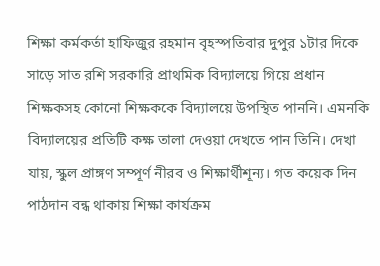শিক্ষা কর্মকর্তা হাফিজুর রহমান বৃহস্পতিবার দুপুর ১টার দিকে সাড়ে সাত রশি সরকারি প্রাথমিক বিদ্যালয়ে গিয়ে প্রধান শিক্ষকসহ কোনো শিক্ষককে বিদ্যালয়ে উপস্থিত পাননি। এমনকি বিদ্যালয়ের প্রতিটি কক্ষ তালা দেওয়া দেখতে পান তিনি। দেখা যায়, স্কুল প্রাঙ্গণ সম্পূর্ণ নীরব ও শিক্ষার্থীশূন্য। গত কয়েক দিন পাঠদান বন্ধ থাকায় শিক্ষা কার্যক্রম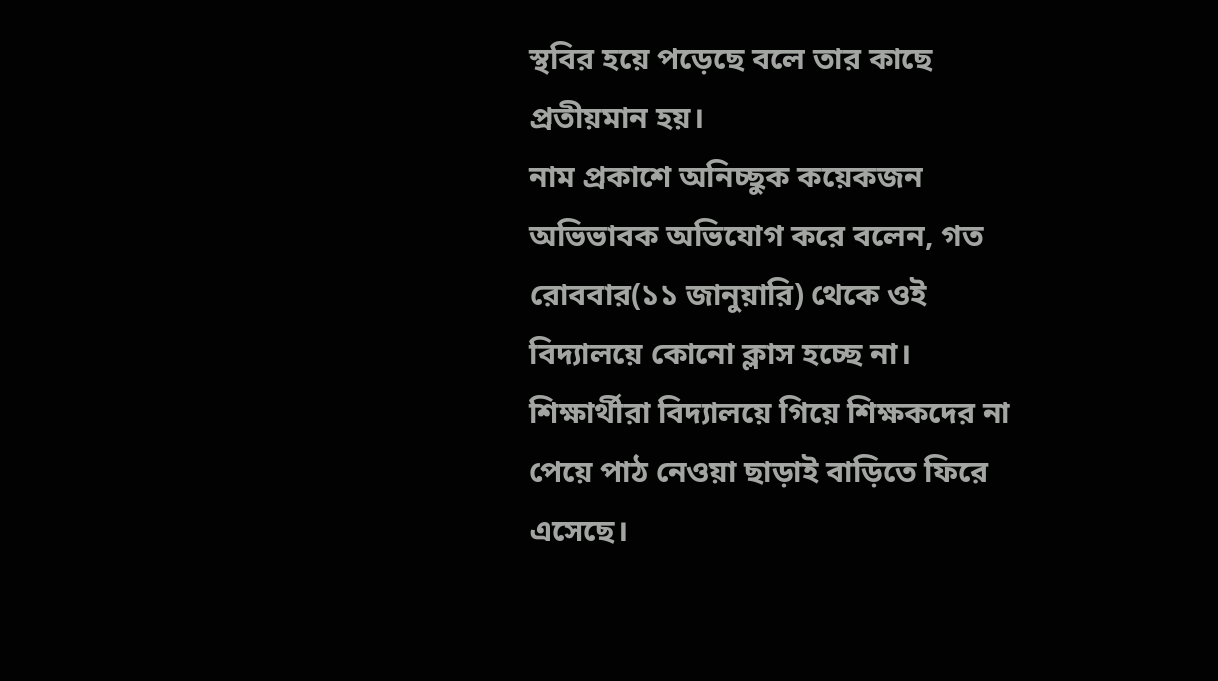স্থবির হয়ে পড়েছে বলে তার কাছে প্রতীয়মান হয়।
নাম প্রকাশে অনিচ্ছুক কয়েকজন অভিভাবক অভিযোগ করে বলেন, গত রোববার(১১ জানুয়ারি) থেকে ওই বিদ্যালয়ে কোনো ক্লাস হচ্ছে না। শিক্ষার্থীরা বিদ্যালয়ে গিয়ে শিক্ষকদের না পেয়ে পাঠ নেওয়া ছাড়াই বাড়িতে ফিরে এসেছে।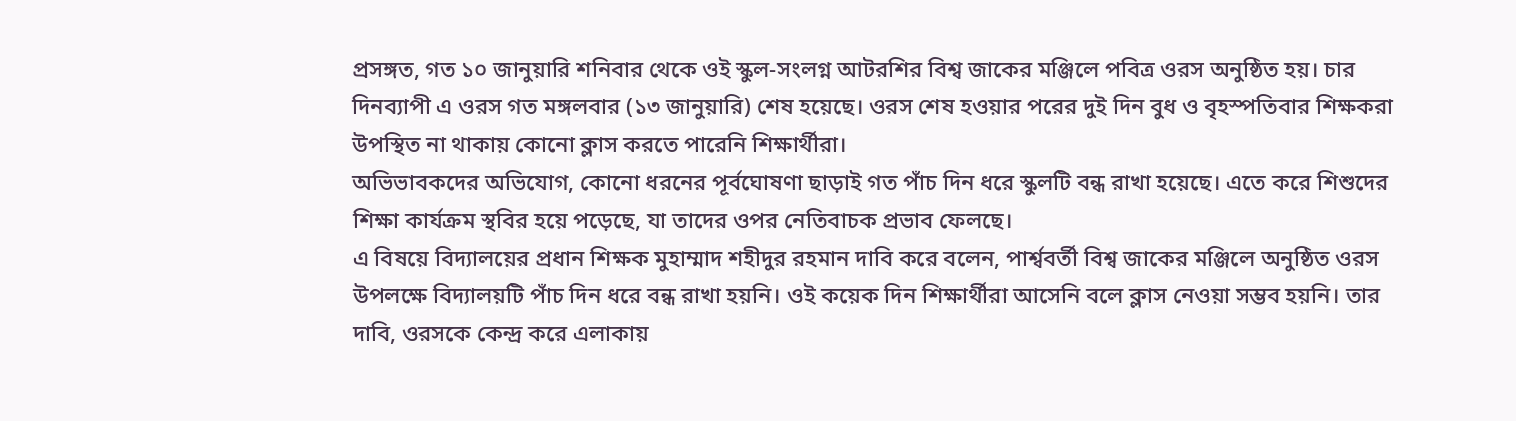প্রসঙ্গত, গত ১০ জানুয়ারি শনিবার থেকে ওই স্কুল-সংলগ্ন আটরশির বিশ্ব জাকের মঞ্জিলে পবিত্র ওরস অনুষ্ঠিত হয়। চার দিনব্যাপী এ ওরস গত মঙ্গলবার (১৩ জানুয়ারি) শেষ হয়েছে। ওরস শেষ হওয়ার পরের দুই দিন বুধ ও বৃহস্পতিবার শিক্ষকরা উপস্থিত না থাকায় কোনো ক্লাস করতে পারেনি শিক্ষার্থীরা।
অভিভাবকদের অভিযোগ, কোনো ধরনের পূর্বঘোষণা ছাড়াই গত পাঁচ দিন ধরে স্কুলটি বন্ধ রাখা হয়েছে। এতে করে শিশুদের শিক্ষা কার্যক্রম স্থবির হয়ে পড়েছে, যা তাদের ওপর নেতিবাচক প্রভাব ফেলছে।
এ বিষয়ে বিদ্যালয়ের প্রধান শিক্ষক মুহাম্মাদ শহীদুর রহমান দাবি করে বলেন, পার্শ্ববর্তী বিশ্ব জাকের মঞ্জিলে অনুষ্ঠিত ওরস উপলক্ষে বিদ্যালয়টি পাঁচ দিন ধরে বন্ধ রাখা হয়নি। ওই কয়েক দিন শিক্ষার্থীরা আসেনি বলে ক্লাস নেওয়া সম্ভব হয়নি। তার দাবি, ওরসকে কেন্দ্র করে এলাকায়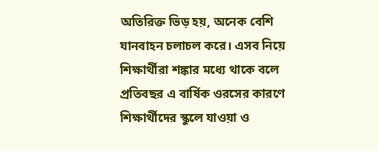অতিরিক্ত ভিড় হয়, অনেক বেশি যানবাহন চলাচল করে। এসব নিয়ে শিক্ষার্থীরা শঙ্কার মধ্যে থাকে বলে প্রতিবছর এ বার্ষিক ওরসের কারণে শিক্ষার্থীদের স্কুলে যাওয়া ও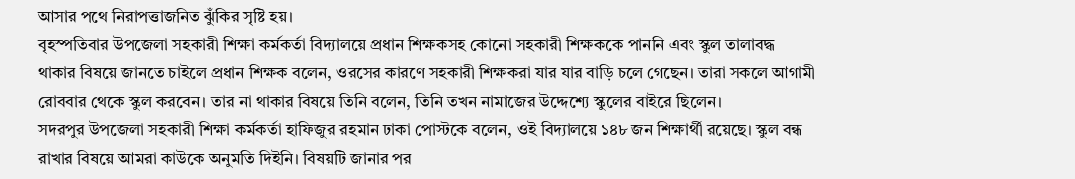আসার পথে নিরাপত্তাজনিত ঝুঁকির সৃষ্টি হয়।
বৃহস্পতিবার উপজেলা সহকারী শিক্ষা কর্মকর্তা বিদ্যালয়ে প্রধান শিক্ষকসহ কোনো সহকারী শিক্ষককে পাননি এবং স্কুল তালাবদ্ধ থাকার বিষয়ে জানতে চাইলে প্রধান শিক্ষক বলেন, ওরসের কারণে সহকারী শিক্ষকরা যার যার বাড়ি চলে গেছেন। তারা সকলে আগামী রোববার থেকে স্কুল করবেন। তার না থাকার বিষয়ে তিনি বলেন, তিনি তখন নামাজের উদ্দেশ্যে স্কুলের বাইরে ছিলেন।
সদরপুর উপজেলা সহকারী শিক্ষা কর্মকর্তা হাফিজুর রহমান ঢাকা পোস্টকে বলেন, ওই বিদ্যালয়ে ১৪৮ জন শিক্ষার্থী রয়েছে। স্কুল বন্ধ রাখার বিষয়ে আমরা কাউকে অনুমতি দিইনি। বিষয়টি জানার পর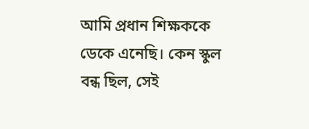আমি প্রধান শিক্ষককে ডেকে এনেছি। কেন স্কুল বন্ধ ছিল, সেই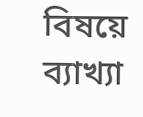বিষয়ে ব্যাখ্যা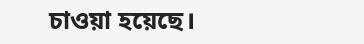চাওয়া হয়েছে।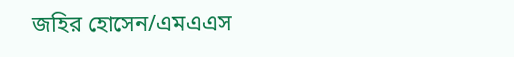জহির হোসেন/এমএএস